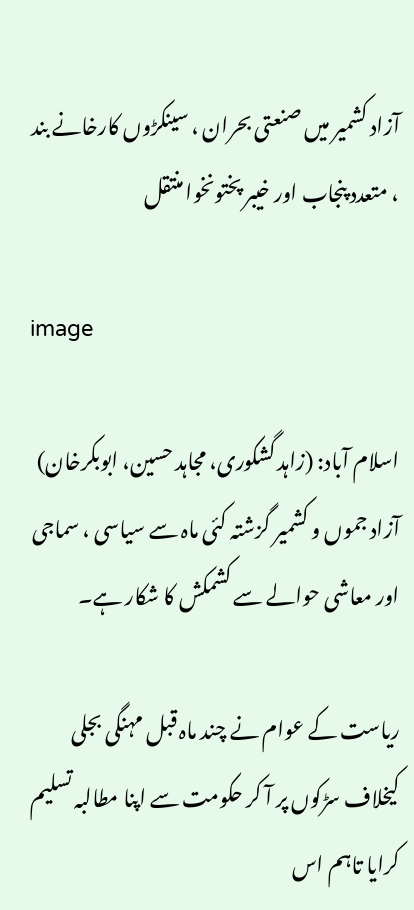آزاد کشمیر میں صنعتی بحران ، سینکڑوں کارخانے بند ، متعدد پنجاب اور خیبر پختونخوا منتقل

image

اسلام آباد: (زاہد گشکوری، مجاہد حسین، ابوبکرخان) آزاد جموں و کشمیر گزشتہ کئی ماہ سے سیاسی ، سماجی اور معاشی حوالے سے کشمکش کا شکار ہے۔

ریاست کے عوام نے چند ماہ قبل مہنگی بجلی کیخلاف سڑکوں پر آ کر حکومت سے اپنا مطالبہ تسلیم کرایا تاہم اس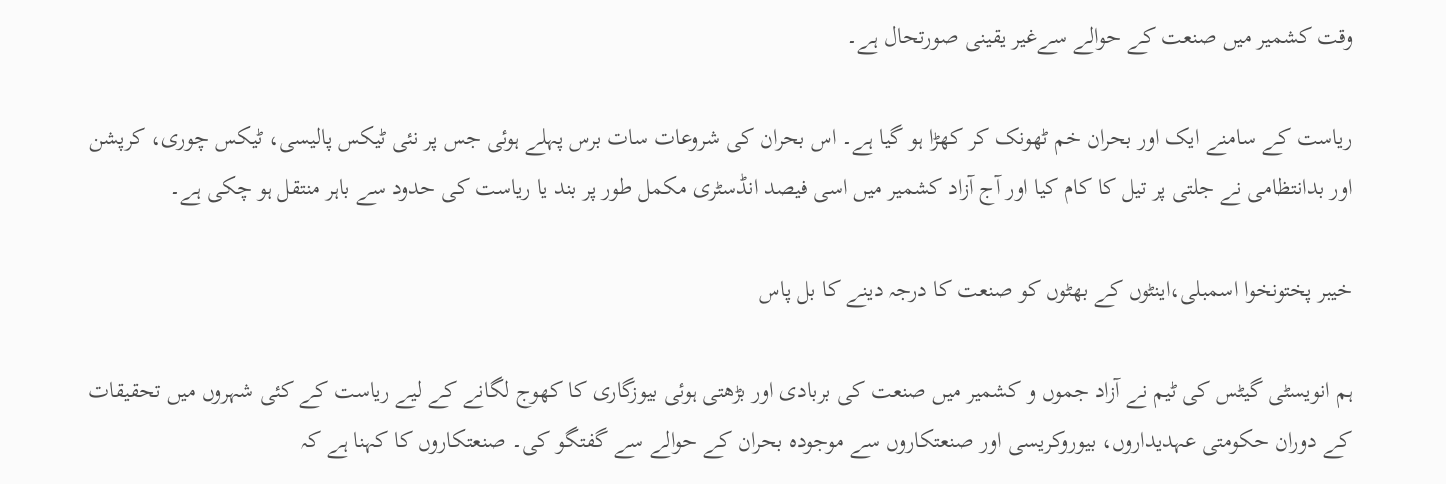وقت کشمیر میں صنعت کے حوالے سےغیر یقینی صورتحال ہے۔

ریاست کے سامنے ایک اور بحران خم ٹھونک کر کھڑا ہو گیا ہے۔ اس بحران کی شروعات سات برس پہلے ہوئی جس پر نئی ٹیکس پالیسی، ٹیکس چوری، کرپشن اور بدانتظامی نے جلتی پر تیل کا کام کیا اور آج آزاد کشمیر میں اسی فیصد انڈسٹری مکمل طور پر بند یا ریاست کی حدود سے باہر منتقل ہو چکی ہے۔

خیبر پختونخوا اسمبلی،اینٹوں کے بھٹوں کو صنعت کا درجہ دینے کا بل پاس

ہم انویسٹی گیٹس کی ٹیم نے آزاد جموں و کشمیر میں صنعت کی بربادی اور بڑھتی ہوئی بیوزگاری کا کھوج لگانے کے لیے ریاست کے کئی شہروں میں تحقیقات کے دوران حکومتی عہدیداروں، بیوروکریسی اور صنعتکاروں سے موجودہ بحران کے حوالے سے گفتگو کی۔ صنعتکاروں کا کہنا ہے کہ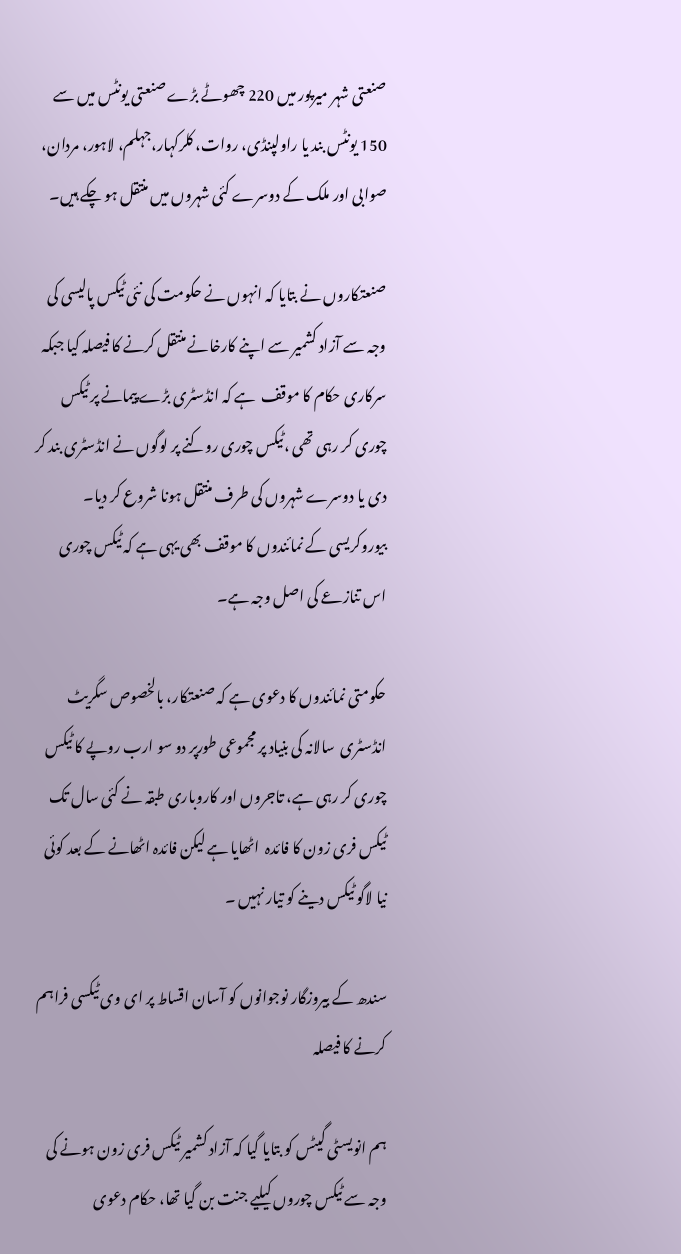صنعتی شہر میرپور میں 220 چھوٹے بڑے صنعتی یونٹس میں سے 150 یونٹس بند یا راولپنڈی، روات، کلرکہار،جہلم، لاہور، مردان، صوابی اور ملک کے دوسرے کئی شہروں میں منتقل ہو چکے ہیں۔

صنعتکاروں نے بتایا کہ انہوں نے حکومت کی نئی ٹیکس پالیسی کی وجہ سے آزاد کشمیر سے اپنے کارخانے منتقل کرنے کا فیصلہ کیا جبکہ سرکاری حکام کا موقف  ہے کہ انڈسٹری بڑے پیمانے پر ٹیکس چوری کر رہی تھی ،ٹیکس چوری روکنے پر لوگوں نے انڈسٹری بند کر دی یا دوسرے شہروں کی طرف منتقل ہونا شروع کر دیا۔ بیوروکریسی کے نمائندوں کا موقف بھی یہی ہے کہ ٹیکس چوری اس تنازعے کی اصل وجہ ہے۔

حکومتی نمائندوں کا دعوی ہے کہ صنعتکار، بالخصوص سگریٹ انڈسٹری  سالانہ کی بنیاد پر مجموعی طورپر دو سو ارب روپے کا ٹیکس چوری کر رہی ہے، تاجروں اور کاروباری طبقہ نے کئی سال تک ٹیکس فری زون کا فائدہ  اٹھایا ہے لیکن فائدہ اٹھانے کے بعد کوئی نیا لاگو ٹیکس دینے کو تیار نہیں ۔

سندھ کے بیروزگار نوجوانوں کو آسان اقساط پر ای وی ٹیکسی فراہم کرنے کا فیصلہ

ہم انویسٹی گیٹس کو بتایا گیا کہ آزاد کشمیر ٹیکس فری زون ہونے کی وجہ سے ٹیکس چوروں کیلیے جنت بن گیا تھا، حکام دعوی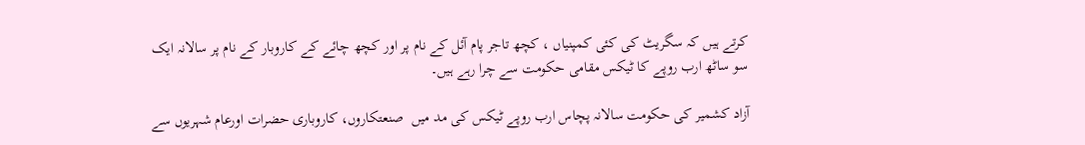کرتے ہیں کہ سگریٹ کی کئی کمپنیاں ، کچھ تاجر پام آئل کے نام پر اور کچھ چائے کے کاروبار کے نام پر سالانہ ایک سو ساٹھ ارب روپے کا ٹیکس مقامی حکومت سے چرا رہے ہیں۔

آزاد کشمیر کی حکومت سالانہ پچاس ارب روپے ٹیکس کی مد میں  صنعتکاروں، کاروباری حضرات اورعام شہریوں سے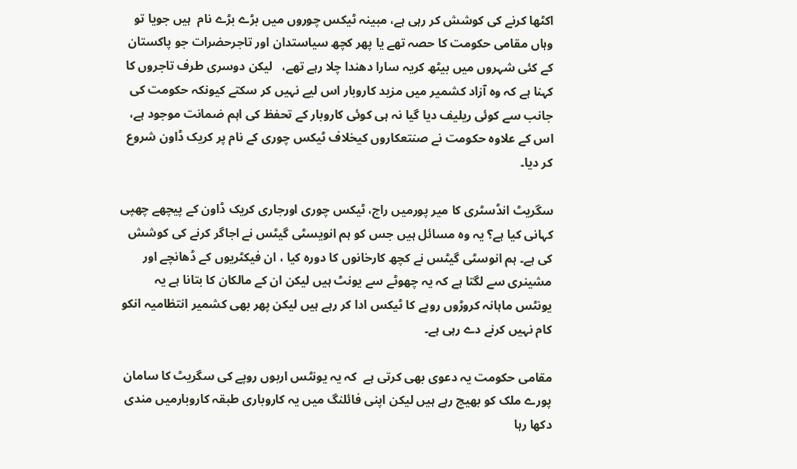اکٹھا کرنے کی کوشش کر رہی ہے، مبینہ ٹیکس چوروں میں بڑے بڑے نام  ہیں جویا تو وہاں مقامی حکومت کا حصہ تھے یا پھر کچھ سیاستدان اور تاجرحضرات جو پاکستان کے کئی شہروں میں بیٹھ کریہ سارا دھندا چلا رہے تھے،   لیکن دوسری طرف تاجروں کا کہنا ہے کہ وہ آزاد کشمیر میں مزید کاروبار اس لیے نہیں کر سکتے کیونکہ حکومت کی جانب سے کوئی ریلیف دیا گیا نہ ہی کوئی کاروبار کے تحفظ کی اہم ضمانت موجود ہے، اس کے علاوہ حکومت نے صنتعکاروں کیخلاف ٹیکس چوری کے نام پر کریک ڈاون شروع کر دیا۔

سگریٹ انڈسٹری کا میر پورمیں راج، ٹیکس چوری اورجاری کریک ڈاون کے پیچھے چھپی کہانی کیا ہے؟ یہ وہ مسائل ہیں جس کو ہم انویسٹی گیٹس نے اجاگر کرنے کی کوشش کی ہے۔ ہم انوسٹی گیٹس نے کچھ کارخانوں کا دورہ کیا ، ان فیکٹریوں کے ڈھانچے اور مشینری سے لگتا ہے کہ یہ چھوٹے سے یونٹ ہیں لیکن ان کے مالکان کا بتانا ہے یہ یونٹس ماہانہ کروڑوں روپے کا ٹیکس ادا کر رہے ہیں لیکن پھر بھی کشمیر انتظامیہ انکو کام نہیں کرنے دے رہی ہے۔

مقامی حکومت یہ دعوی بھی کرتی ہے  کہ یہ یونٹس اربوں روپے کی سگریٹ کا سامان پورے ملک کو بھیج رہے ہیں لیکن اپنی فائلنگ میں یہ کاروباری طبقہ کاروبارمیں مندی دکھا رہا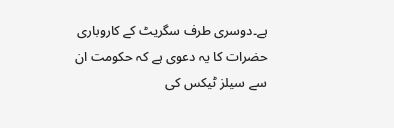ہے۔دوسری طرف سگریٹ کے کاروباری حضرات کا یہ دعوی ہے کہ حکومت ان سے سیلز ٹیکس کی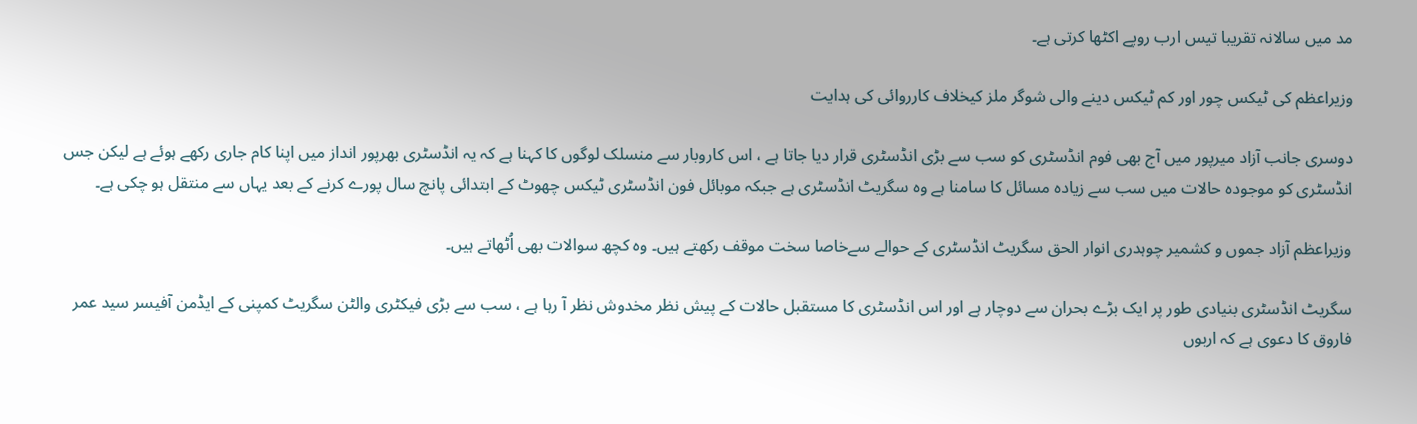مد میں سالانہ تقریبا تیس ارب روپے اکٹھا کرتی ہے۔

وزیراعظم کی ٹیکس چور اور کم ٹیکس دینے والی شوگر ملز کیخلاف کارروائی کی ہدایت

دوسری جانب آزاد میرپور میں آج بھی فوم انڈسٹری کو سب سے بڑی انڈسٹری قرار دیا جاتا ہے ، اس کاروبار سے منسلک لوگوں کا کہنا ہے کہ یہ انڈسٹری بھرپور انداز میں اپنا کام جاری رکھے ہوئے ہے لیکن جس انڈسٹری کو موجودہ حالات میں سب سے زیادہ مسائل کا سامنا ہے وہ سگریٹ انڈسٹری ہے جبکہ موبائل فون انڈسٹری ٹیکس چھوٹ کے ابتدائی پانچ سال پورے کرنے کے بعد یہاں سے منتقل ہو چکی ہے۔

وزیراعظم آزاد جموں و کشمیر چوہدری انوار الحق سگریٹ انڈسٹری کے حوالے سےخاصا سخت موقف رکھتے ہیں۔ وہ کچھ سوالات بھی اُٹھاتے ہیں۔

سگریٹ انڈسٹری بنیادی طور پر ایک بڑے بحران سے دوچار ہے اور اس انڈسٹری کا مستقبل حالات کے پیش نظر مخدوش نظر آ رہا ہے ، سب سے بڑی فیکٹری والٹن سگریٹ کمپنی کے ایڈمن آفیسر سید عمر فاروق کا دعوی ہے کہ اربوں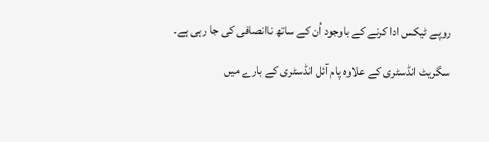روپے ٹیکس ادا کرنے کے باوجود اُن کے ساتھ ناانصافی کی جا رہی ہے۔

سگریٹ انڈسٹری کے علاوہ پام آئل انڈسٹری کے بارے میں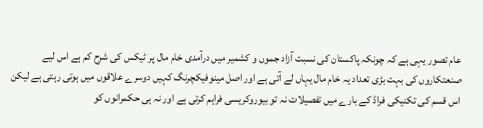عام تصور یہی ہے کہ چونکہ پاکستان کی نسبت آزاد جموں و کشمیر میں درآمدی خام مال پر ٹیکس کی شرح کم ہے اس لیے صنعتکاروں کی بہت بڑی تعداد یہ خام مال یہاں لے آتی ہے اور اصل مینوفیکچرنگ کہیں دوسرے علاقوں میں ہوتی رہتی ہے لیکن اس قسم کی تکنیکی فراڈ کے بارے میں تفصیلات نہ تو بیوروکریسی فراہم کرتی ہے اور نہ ہی حکمرانوں کو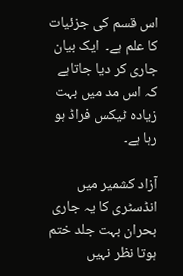اس قسم کی جزئیات کا علم ہے۔  ایک بیان جاری کر دیا جاتاہے کہ اس مد میں بہت زیادہ ٹیکس فراڈ ہو رہا ہے۔

آزاد کشمیر میں انڈسٹری کا یہ جاری بحران بہت جلد ختم ہوتا نظر نہیں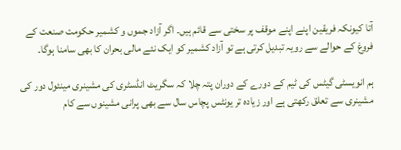آتا کیونکہ فریقین اپنے اپنے موقف پر سختی سے قائم ہیں۔ اگر آزاد جموں و کشمیر حکومت صنعت کے فروغ کے حوالے سے رویہ تبدیل کرتی ہے تو آزاد کشمیر کو ایک نئے مالی بحران کا بھی سامنا ہوگا۔

ہم انویسٹی گیٹس کی ٹیم کے دورے کے دوران پتہ چلا کہ سگریٹ انڈسٹری کی مشینری مینئول دور کی مشینری سے تعلق رکھتی ہے اور زیادہ تر یونٹس پچاس سال سے بھی پرانی مشینوں سے کام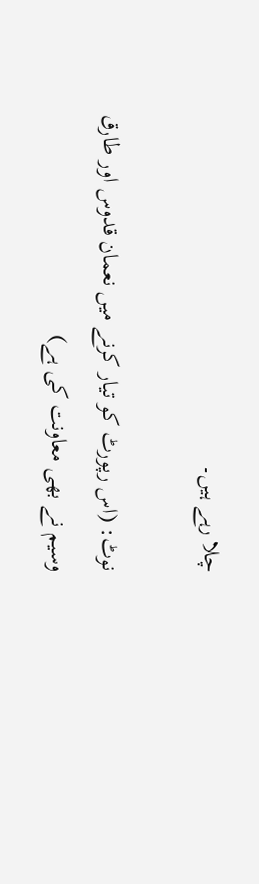چلا رہے ہیں۔

نوٹ: (اس رپورٹ کو تیار کرنے میں نعمان قدوس اور طارق وسیم نے بھی معاونت کی ہے)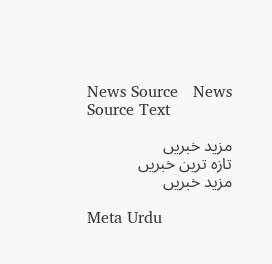News Source   News Source Text

مزید خبریں
تازہ ترین خبریں
مزید خبریں

Meta Urdu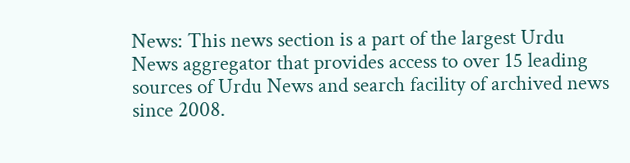News: This news section is a part of the largest Urdu News aggregator that provides access to over 15 leading sources of Urdu News and search facility of archived news since 2008.